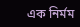এক নির্মম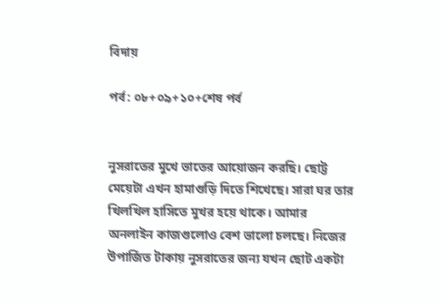বিদায়

পর্ব: ০৮+০৯+১০+শেষ পর্ব


নুসরাতের মুখে ভাতের আয়োজন করছি। ছোট্ট মেয়েটা এখন হামাগুড়ি দিতে শিখেছে। সারা ঘর তার খিলখিল হাসিতে মুখর হয়ে থাকে। আমার অনলাইন কাজগুলোও বেশ ভালো চলছে। নিজের উপার্জিত টাকায় নুসরাতের জন্য যখন ছোট একটা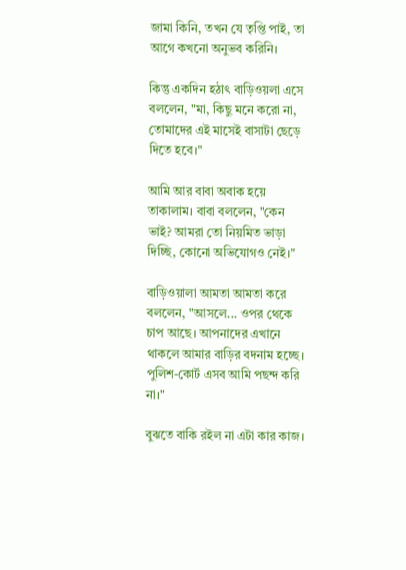জামা কিনি, তখন যে তৃপ্তি পাই, তা আগে কখনো অনুভব করিনি।

কিন্তু একদিন হঠাৎ বাড়িওয়লা এসে বললেন, "মা, কিছু মনে করো না, তোমাদের এই মাসেই বাসাটা ছেড়ে দিতে হবে।"

আমি আর বাবা অবাক হয়ে তাকালাম। বাবা বললেন, "কেন ভাই? আমরা তো নিয়মিত ভাড়া দিচ্ছি, কোনো অভিযোগও নেই।"

বাড়িওয়ালা আমতা আমতা করে বললেন, "আসলে... ওপর থেকে চাপ আছে। আপনাদের এখানে থাকলে আমার বাড়ির বদনাম হচ্ছে। পুলিশ-কোর্ট এসব আমি পছন্দ করি না।"

বুঝতে বাকি রইল না এটা কার কাজ।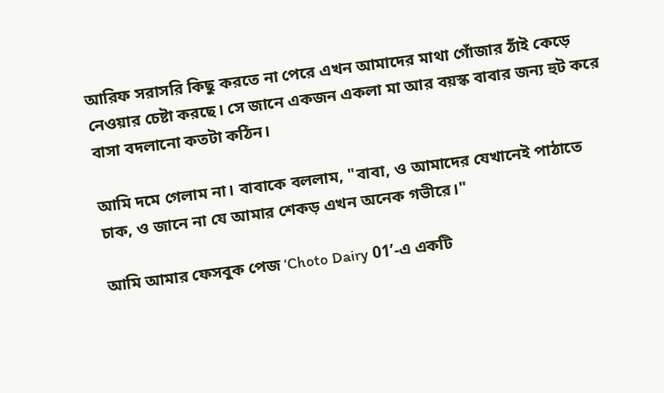আরিফ সরাসরি কিছু করতে না পেরে এখন আমাদের মাথা গোঁজার ঠাঁই কেড়ে নেওয়ার চেষ্টা করছে। সে জানে একজন একলা মা আর বয়স্ক বাবার জন্য হুট করে বাসা বদলানো কতটা কঠিন।

আমি দমে গেলাম না। বাবাকে বললাম, "বাবা, ও আমাদের যেখানেই পাঠাতে চাক, ও জানে না যে আমার শেকড় এখন অনেক গভীরে।"

আমি আমার ফেসবুক পেজ ‘Choto Dairy 01’-এ একটি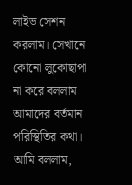লাইভ সেশন করলাম। সেখানে কোনো লুকোছাপা না করে বললাম আমাদের বর্তমান পরিস্থিতির কথা। আমি বললাম,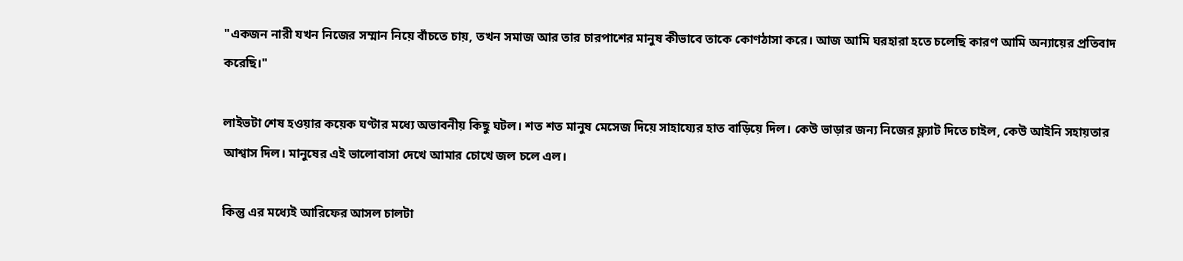"একজন নারী যখন নিজের সম্মান নিয়ে বাঁচতে চায়, তখন সমাজ আর তার চারপাশের মানুষ কীভাবে তাকে কোণঠাসা করে। আজ আমি ঘরহারা হতে চলেছি কারণ আমি অন্যায়ের প্রতিবাদ করেছি।"

লাইভটা শেষ হওয়ার কয়েক ঘণ্টার মধ্যে অভাবনীয় কিছু ঘটল। শত শত মানুষ মেসেজ দিয়ে সাহায্যের হাত বাড়িয়ে দিল। কেউ ভাড়ার জন্য নিজের ফ্ল্যাট দিতে চাইল, কেউ আইনি সহায়তার আশ্বাস দিল। মানুষের এই ভালোবাসা দেখে আমার চোখে জল চলে এল।

কিন্তু এর মধ্যেই আরিফের আসল চালটা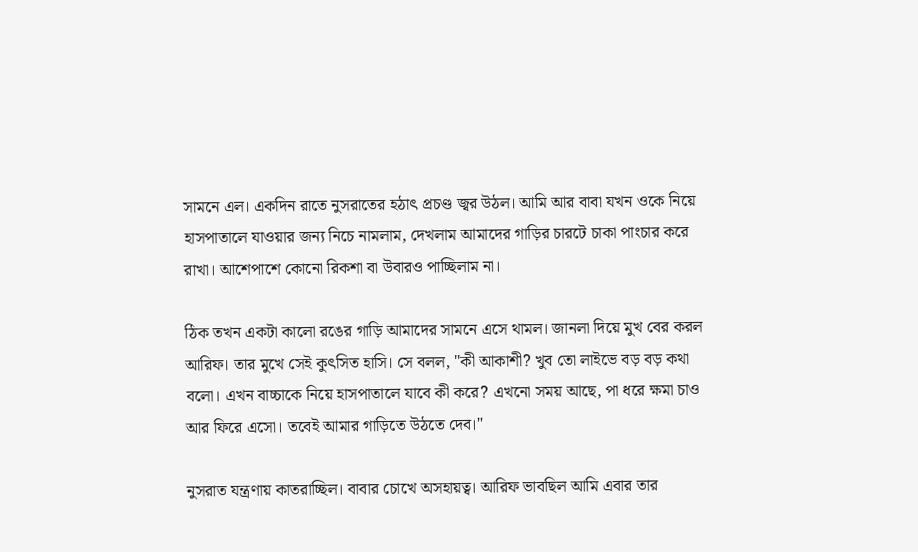সামনে এল। একদিন রাতে নুসরাতের হঠাৎ প্রচণ্ড জ্বর উঠল। আমি আর বাবা যখন ওকে নিয়ে হাসপাতালে যাওয়ার জন্য নিচে নামলাম, দেখলাম আমাদের গাড়ির চারটে চাকা পাংচার করে রাখা। আশেপাশে কোনো রিকশা বা উবারও পাচ্ছিলাম না।

ঠিক তখন একটা কালো রঙের গাড়ি আমাদের সামনে এসে থামল। জানলা দিয়ে মুখ বের করল আরিফ। তার মুখে সেই কুৎসিত হাসি। সে বলল, "কী আকাশী? খুব তো লাইভে বড় বড় কথা বলো। এখন বাচ্চাকে নিয়ে হাসপাতালে যাবে কী করে? এখনো সময় আছে, পা ধরে ক্ষমা চাও আর ফিরে এসো। তবেই আমার গাড়িতে উঠতে দেব।"

নুসরাত যন্ত্রণায় কাতরাচ্ছিল। বাবার চোখে অসহায়ত্ব। আরিফ ভাবছিল আমি এবার তার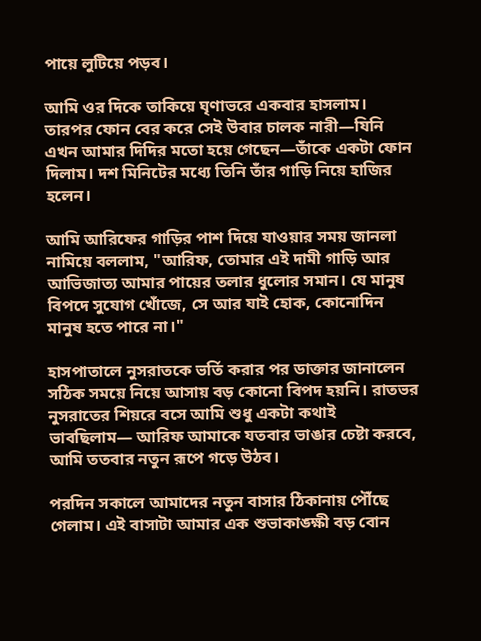পায়ে লুটিয়ে পড়ব।

আমি ওর দিকে তাকিয়ে ঘৃণাভরে একবার হাসলাম। তারপর ফোন বের করে সেই উবার চালক নারী—যিনি এখন আমার দিদির মতো হয়ে গেছেন—তাঁকে একটা ফোন দিলাম। দশ মিনিটের মধ্যে তিনি তাঁর গাড়ি নিয়ে হাজির হলেন।

আমি আরিফের গাড়ির পাশ দিয়ে যাওয়ার সময় জানলা নামিয়ে বললাম, "আরিফ, তোমার এই দামী গাড়ি আর আভিজাত্য আমার পায়ের তলার ধুলোর সমান। যে মানুষ বিপদে সুযোগ খোঁজে, সে আর যাই হোক, কোনোদিন মানুষ হতে পারে না।"

হাসপাতালে নুসরাতকে ভর্তি করার পর ডাক্তার জানালেন সঠিক সময়ে নিয়ে আসায় বড় কোনো বিপদ হয়নি। রাতভর নুসরাতের শিয়রে বসে আমি শুধু একটা কথাই ভাবছিলাম— আরিফ আমাকে যতবার ভাঙার চেষ্টা করবে, আমি ততবার নতুন রূপে গড়ে উঠব।

পরদিন সকালে আমাদের নতুন বাসার ঠিকানায় পৌঁছে গেলাম। এই বাসাটা আমার এক শুভাকাঙ্ক্ষী বড় বোন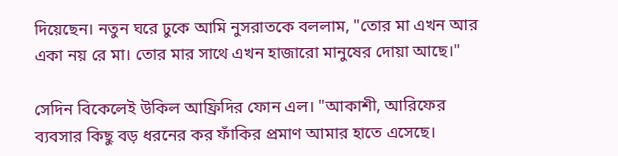দিয়েছেন। নতুন ঘরে ঢুকে আমি নুসরাতকে বললাম, "তোর মা এখন আর একা নয় রে মা। তোর মার সাথে এখন হাজারো মানুষের দোয়া আছে।"

সেদিন বিকেলেই উকিল আফ্রিদির ফোন এল। "আকাশী, আরিফের ব্যবসার কিছু বড় ধরনের কর ফাঁকির প্রমাণ আমার হাতে এসেছে।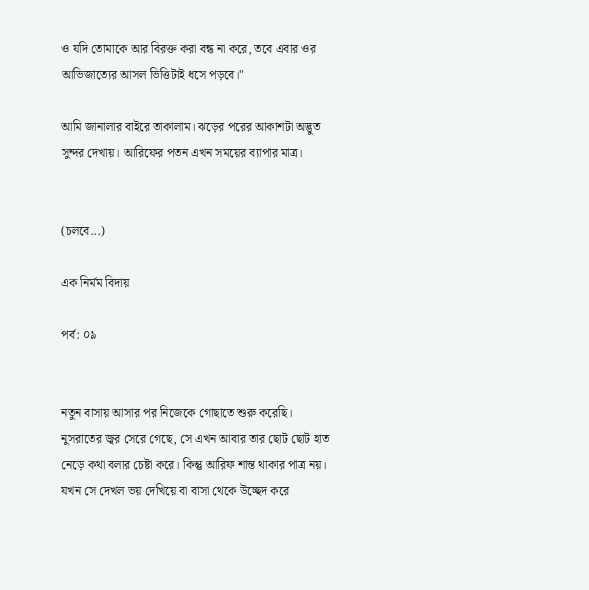ও যদি তোমাকে আর বিরক্ত করা বন্ধ না করে, তবে এবার ওর আভিজাত্যের আসল ভিত্তিটাই ধসে পড়বে।"

আমি জানালার বাইরে তাকালাম। ঝড়ের পরের আকাশটা অদ্ভুত সুন্দর দেখায়। আরিফের পতন এখন সময়ের ব্যাপার মাত্র।


(চলবে...)

এক নির্মম বিদায়

পর্ব: ০৯


নতুন বাসায় আসার পর নিজেকে গোছাতে শুরু করেছি। নুসরাতের জ্বর সেরে গেছে, সে এখন আবার তার ছোট ছোট হাত নেড়ে কথা বলার চেষ্টা করে। কিন্তু আরিফ শান্ত থাকার পাত্র নয়। যখন সে দেখল ভয় দেখিয়ে বা বাসা থেকে উচ্ছেদ করে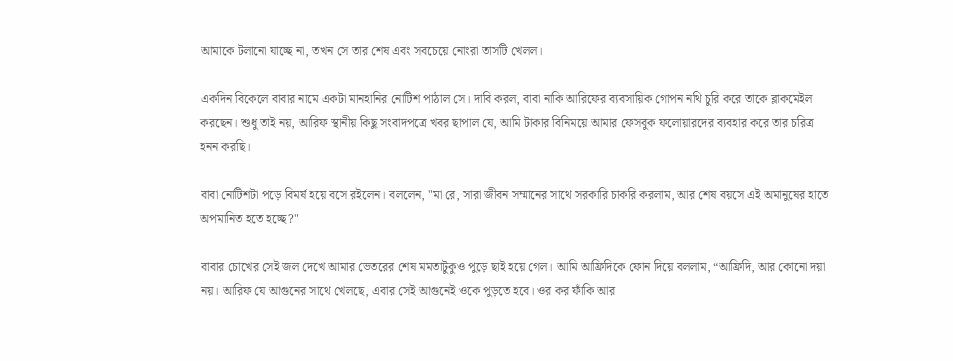আমাকে টলানো যাচ্ছে না, তখন সে তার শেষ এবং সবচেয়ে নোংরা তাসটি খেলল।

একদিন বিকেলে বাবার নামে একটা মানহানির নোটিশ পাঠাল সে। দাবি করল, বাবা নাকি আরিফের ব্যবসায়িক গোপন নথি চুরি করে তাকে ব্লাকমেইল করছেন। শুধু তাই নয়, আরিফ স্থানীয় কিছু সংবাদপত্রে খবর ছাপাল যে, আমি টাকার বিনিময়ে আমার ফেসবুক ফলোয়ারদের ব্যবহার করে তার চরিত্র হনন করছি।

বাবা নোটিশটা পড়ে বিমর্ষ হয়ে বসে রইলেন। বললেন, "মা রে, সারা জীবন সম্মানের সাথে সরকারি চাকরি করলাম, আর শেষ বয়সে এই অমানুষের হাতে অপমানিত হতে হচ্ছে?"

বাবার চোখের সেই জল দেখে আমার ভেতরের শেষ মমতাটুকুও পুড়ে ছাই হয়ে গেল। আমি আফ্রিদিকে ফোন দিয়ে বললাম, “আফ্রিদি, আর কোনো দয়া নয়। আরিফ যে আগুনের সাথে খেলছে, এবার সেই আগুনেই ওকে পুড়তে হবে। ওর কর ফাঁকি আর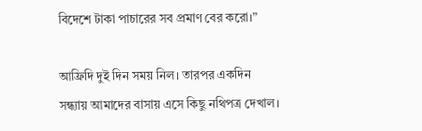বিদেশে টাকা পাচারের সব প্রমাণ বের করো।”

আফ্রিদি দুই দিন সময় নিল। তারপর একদিন সন্ধ্যায় আমাদের বাসায় এসে কিছু নথিপত্র দেখাল।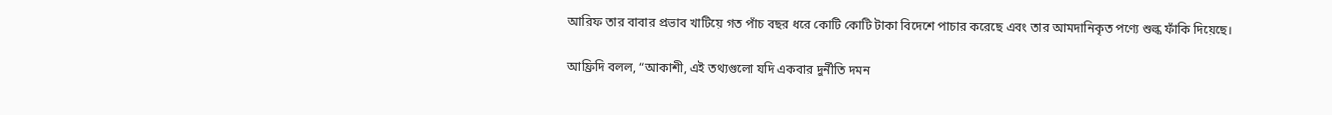আরিফ তার বাবার প্রভাব খাটিয়ে গত পাঁচ বছর ধরে কোটি কোটি টাকা বিদেশে পাচার করেছে এবং তার আমদানিকৃত পণ্যে শুল্ক ফাঁকি দিয়েছে।

আফ্রিদি বলল, “আকাশী, এই তথ্যগুলো যদি একবার দুর্নীতি দমন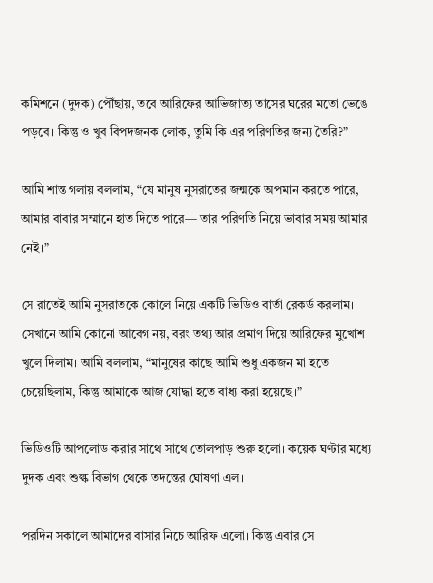কমিশনে (দুদক) পৌঁছায়, তবে আরিফের আভিজাত্য তাসের ঘরের মতো ভেঙে পড়বে। কিন্তু ও খুব বিপদজনক লোক, তুমি কি এর পরিণতির জন্য তৈরি?”

আমি শান্ত গলায় বললাম, “যে মানুষ নুসরাতের জন্মকে অপমান করতে পারে, আমার বাবার সম্মানে হাত দিতে পারে— তার পরিণতি নিয়ে ভাবার সময় আমার নেই।”

সে রাতেই আমি নুসরাতকে কোলে নিয়ে একটি ভিডিও বার্তা রেকর্ড করলাম। সেখানে আমি কোনো আবেগ নয়, বরং তথ্য আর প্রমাণ দিয়ে আরিফের মুখোশ খুলে দিলাম। আমি বললাম, “মানুষের কাছে আমি শুধু একজন মা হতে চেয়েছিলাম, কিন্তু আমাকে আজ যোদ্ধা হতে বাধ্য করা হয়েছে।”

ভিডিওটি আপলোড করার সাথে সাথে তোলপাড় শুরু হলো। কয়েক ঘণ্টার মধ্যে দুদক এবং শুল্ক বিভাগ থেকে তদন্তের ঘোষণা এল।

পরদিন সকালে আমাদের বাসার নিচে আরিফ এলো। কিন্তু এবার সে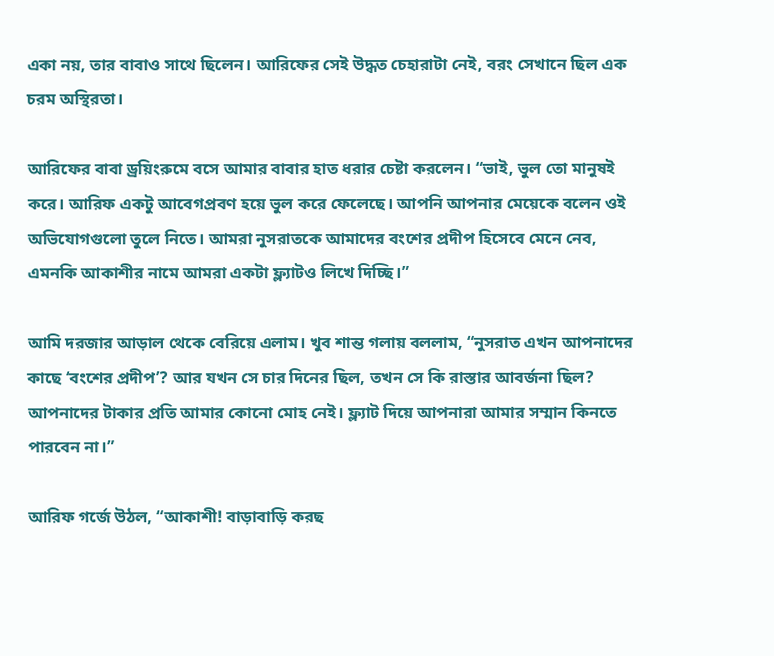একা নয়, তার বাবাও সাথে ছিলেন। আরিফের সেই উদ্ধত চেহারাটা নেই, বরং সেখানে ছিল এক চরম অস্থিরতা।

আরিফের বাবা ড্রয়িংরুমে বসে আমার বাবার হাত ধরার চেষ্টা করলেন। “ভাই, ভুল তো মানুষই করে। আরিফ একটু আবেগপ্রবণ হয়ে ভুল করে ফেলেছে। আপনি আপনার মেয়েকে বলেন ওই অভিযোগগুলো তুলে নিতে। আমরা নুসরাতকে আমাদের বংশের প্রদীপ হিসেবে মেনে নেব, এমনকি আকাশীর নামে আমরা একটা ফ্ল্যাটও লিখে দিচ্ছি।”

আমি দরজার আড়াল থেকে বেরিয়ে এলাম। খুব শান্ত গলায় বললাম, “নুসরাত এখন আপনাদের কাছে ‘বংশের প্রদীপ’? আর যখন সে চার দিনের ছিল, তখন সে কি রাস্তার আবর্জনা ছিল? আপনাদের টাকার প্রতি আমার কোনো মোহ নেই। ফ্ল্যাট দিয়ে আপনারা আমার সম্মান কিনতে পারবেন না।”

আরিফ গর্জে উঠল, “আকাশী! বাড়াবাড়ি করছ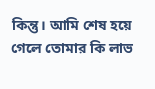কিন্তু। আমি শেষ হয়ে গেলে তোমার কি লাভ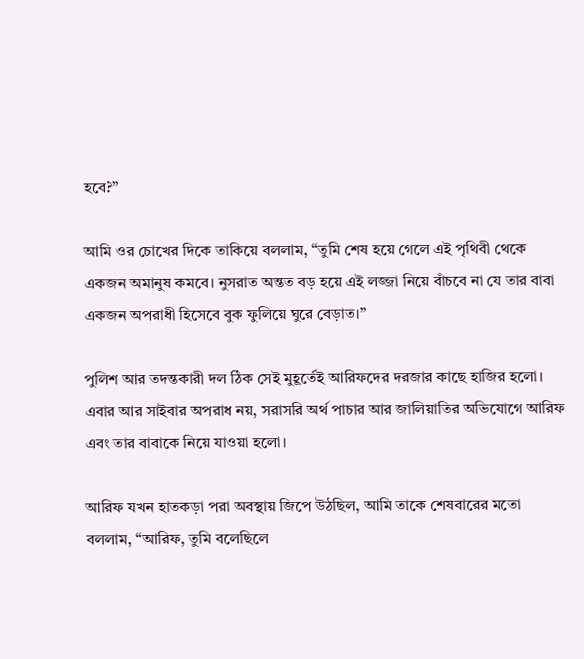হবে?”

আমি ওর চোখের দিকে তাকিয়ে বললাম, “তুমি শেষ হয়ে গেলে এই পৃথিবী থেকে একজন অমানুষ কমবে। নুসরাত অন্তত বড় হয়ে এই লজ্জা নিয়ে বাঁচবে না যে তার বাবা একজন অপরাধী হিসেবে বুক ফুলিয়ে ঘুরে বেড়াত।”

পুলিশ আর তদন্তকারী দল ঠিক সেই মুহূর্তেই আরিফদের দরজার কাছে হাজির হলো। এবার আর সাইবার অপরাধ নয়, সরাসরি অর্থ পাচার আর জালিয়াতির অভিযোগে আরিফ এবং তার বাবাকে নিয়ে যাওয়া হলো।

আরিফ যখন হাতকড়া পরা অবস্থায় জিপে উঠছিল, আমি তাকে শেষবারের মতো বললাম, “আরিফ, তুমি বলেছিলে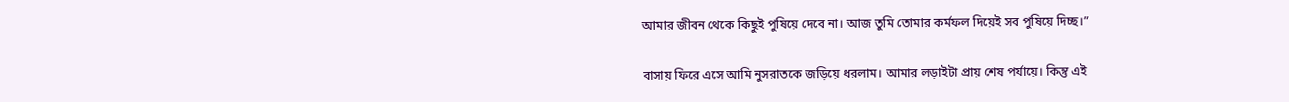আমার জীবন থেকে কিছুই পুষিয়ে দেবে না। আজ তুমি তোমার কর্মফল দিয়েই সব পুষিয়ে দিচ্ছ।”

বাসায় ফিরে এসে আমি নুসরাতকে জড়িয়ে ধরলাম। আমার লড়াইটা প্রায় শেষ পর্যায়ে। কিন্তু এই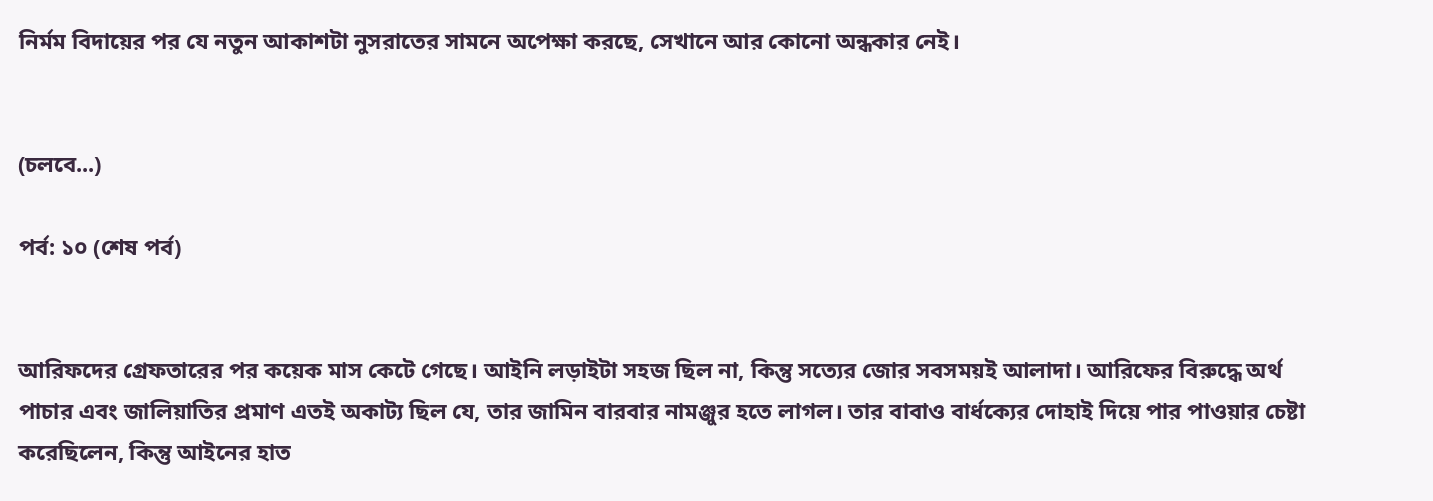নির্মম বিদায়ের পর যে নতুন আকাশটা নুসরাতের সামনে অপেক্ষা করছে, সেখানে আর কোনো অন্ধকার নেই।


(চলবে...)

পর্ব: ১০ (শেষ পর্ব)


আরিফদের গ্রেফতারের পর কয়েক মাস কেটে গেছে। আইনি লড়াইটা সহজ ছিল না, কিন্তু সত্যের জোর সবসময়ই আলাদা। আরিফের বিরুদ্ধে অর্থ পাচার এবং জালিয়াতির প্রমাণ এতই অকাট্য ছিল যে, তার জামিন বারবার নামঞ্জুর হতে লাগল। তার বাবাও বার্ধক্যের দোহাই দিয়ে পার পাওয়ার চেষ্টা করেছিলেন, কিন্তু আইনের হাত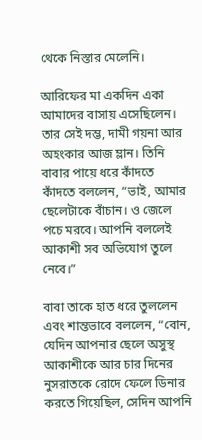থেকে নিস্তার মেলেনি।

আরিফের মা একদিন একা আমাদের বাসায় এসেছিলেন। তার সেই দম্ভ, দামী গয়না আর অহংকার আজ ম্লান। তিনি বাবার পায়ে ধরে কাঁদতে কাঁদতে বললেন, “ভাই, আমার ছেলেটাকে বাঁচান। ও জেলে পচে মরবে। আপনি বললেই আকাশী সব অভিযোগ তুলে নেবে।”

বাবা তাকে হাত ধরে তুললেন এবং শান্তভাবে বললেন, “বোন, যেদিন আপনার ছেলে অসুস্থ আকাশীকে আর চার দিনের নুসরাতকে রোদে ফেলে ডিনার করতে গিয়েছিল, সেদিন আপনি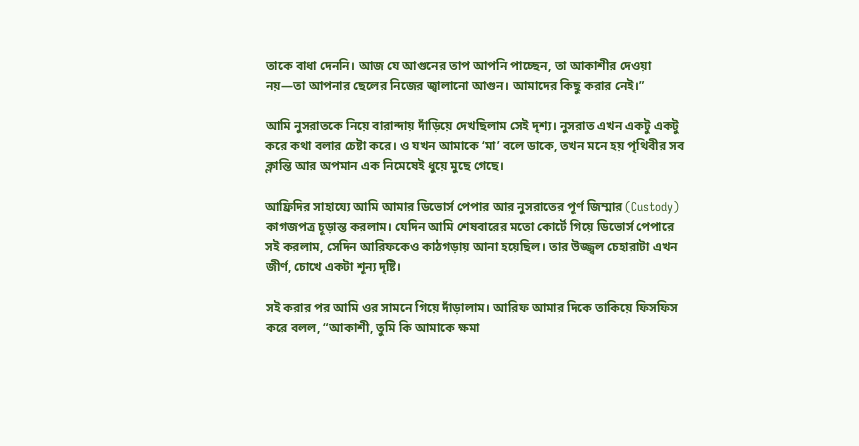তাকে বাধা দেননি। আজ যে আগুনের তাপ আপনি পাচ্ছেন, তা আকাশীর দেওয়া নয়—তা আপনার ছেলের নিজের জ্বালানো আগুন। আমাদের কিছু করার নেই।”

আমি নুসরাতকে নিয়ে বারান্দায় দাঁড়িয়ে দেখছিলাম সেই দৃশ্য। নুসরাত এখন একটু একটু করে কথা বলার চেষ্টা করে। ও যখন আমাকে ‘মা’ বলে ডাকে, তখন মনে হয় পৃথিবীর সব ক্লান্তি আর অপমান এক নিমেষেই ধুয়ে মুছে গেছে।

আফ্রিদির সাহায্যে আমি আমার ডিভোর্স পেপার আর নুসরাতের পূর্ণ জিম্মার (Custody) কাগজপত্র চূড়ান্ত করলাম। যেদিন আমি শেষবারের মতো কোর্টে গিয়ে ডিভোর্স পেপারে সই করলাম, সেদিন আরিফকেও কাঠগড়ায় আনা হয়েছিল। তার উজ্জ্বল চেহারাটা এখন জীর্ণ, চোখে একটা শূন্য দৃষ্টি।

সই করার পর আমি ওর সামনে গিয়ে দাঁড়ালাম। আরিফ আমার দিকে তাকিয়ে ফিসফিস করে বলল, “আকাশী, তুমি কি আমাকে ক্ষমা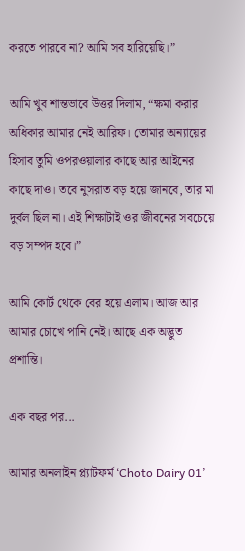করতে পারবে না? আমি সব হারিয়েছি।”

আমি খুব শান্তভাবে উত্তর দিলাম, “ক্ষমা করার অধিকার আমার নেই আরিফ। তোমার অন্যায়ের হিসাব তুমি ওপরওয়ালার কাছে আর আইনের কাছে দাও। তবে নুসরাত বড় হয়ে জানবে, তার মা দুর্বল ছিল না। এই শিক্ষাটাই ওর জীবনের সবচেয়ে বড় সম্পদ হবে।”

আমি কোর্ট থেকে বের হয়ে এলাম। আজ আর আমার চোখে পানি নেই। আছে এক অদ্ভুত প্রশান্তি।

এক বছর পর...

আমার অনলাইন প্ল্যাটফর্ম ‘Choto Dairy 01’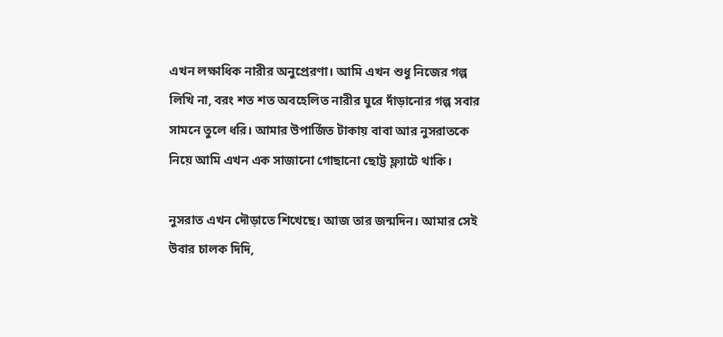এখন লক্ষাধিক নারীর অনুপ্রেরণা। আমি এখন শুধু নিজের গল্প লিখি না, বরং শত শত অবহেলিত নারীর ঘুরে দাঁড়ানোর গল্প সবার সামনে তুলে ধরি। আমার উপার্জিত টাকায় বাবা আর নুসরাতকে নিয়ে আমি এখন এক সাজানো গোছানো ছোট্ট ফ্ল্যাটে থাকি।

নুসরাত এখন দৌড়াতে শিখেছে। আজ তার জন্মদিন। আমার সেই উবার চালক দিদি,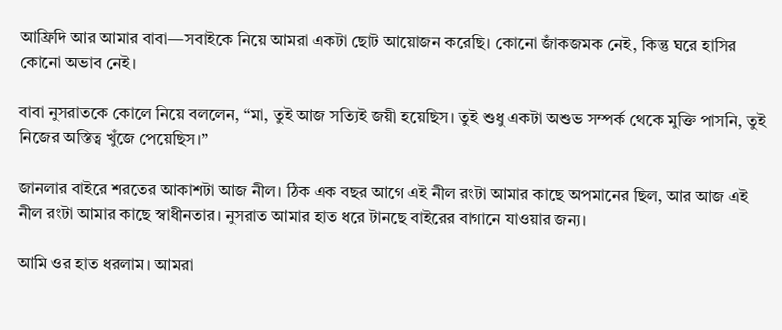আফ্রিদি আর আমার বাবা—সবাইকে নিয়ে আমরা একটা ছোট আয়োজন করেছি। কোনো জাঁকজমক নেই, কিন্তু ঘরে হাসির কোনো অভাব নেই।

বাবা নুসরাতকে কোলে নিয়ে বললেন, “মা, তুই আজ সত্যিই জয়ী হয়েছিস। তুই শুধু একটা অশুভ সম্পর্ক থেকে মুক্তি পাসনি, তুই নিজের অস্তিত্ব খুঁজে পেয়েছিস।”

জানলার বাইরে শরতের আকাশটা আজ নীল। ঠিক এক বছর আগে এই নীল রংটা আমার কাছে অপমানের ছিল, আর আজ এই নীল রংটা আমার কাছে স্বাধীনতার। নুসরাত আমার হাত ধরে টানছে বাইরের বাগানে যাওয়ার জন্য।

আমি ওর হাত ধরলাম। আমরা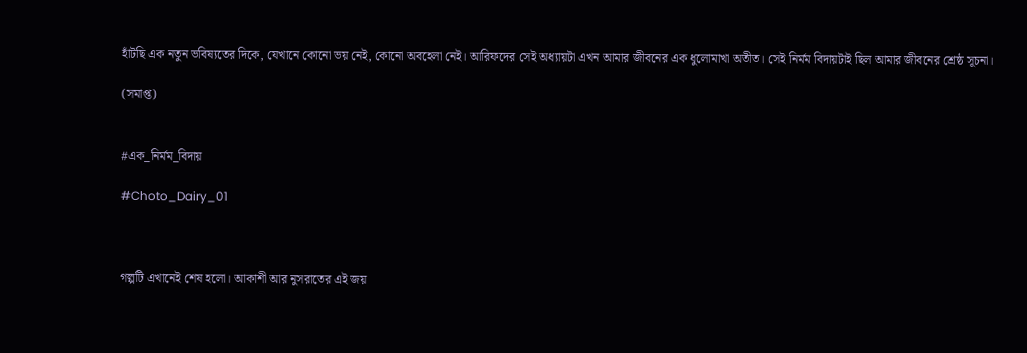হাঁটছি এক নতুন ভবিষ্যতের দিকে, যেখানে কোনো ভয় নেই, কোনো অবহেলা নেই। আরিফদের সেই অধ্যায়টা এখন আমার জীবনের এক ধুলোমাখা অতীত। সেই নির্মম বিদায়টাই ছিল আমার জীবনের শ্রেষ্ঠ সূচনা।

(সমাপ্ত)


#এক_নির্মম_বিদায়

#Choto_Dairy_01



গল্পটি এখানেই শেষ হলো। আকাশী আর নুসরাতের এই জয়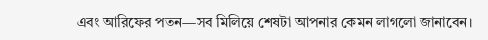এবং আরিফের পতন—সব মিলিয়ে শেষটা আপনার কেমন লাগলো জানাবেন।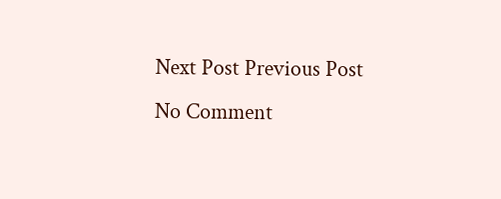Next Post Previous Post
No Comment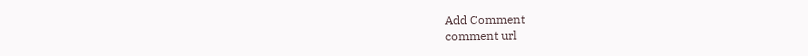Add Comment
comment url